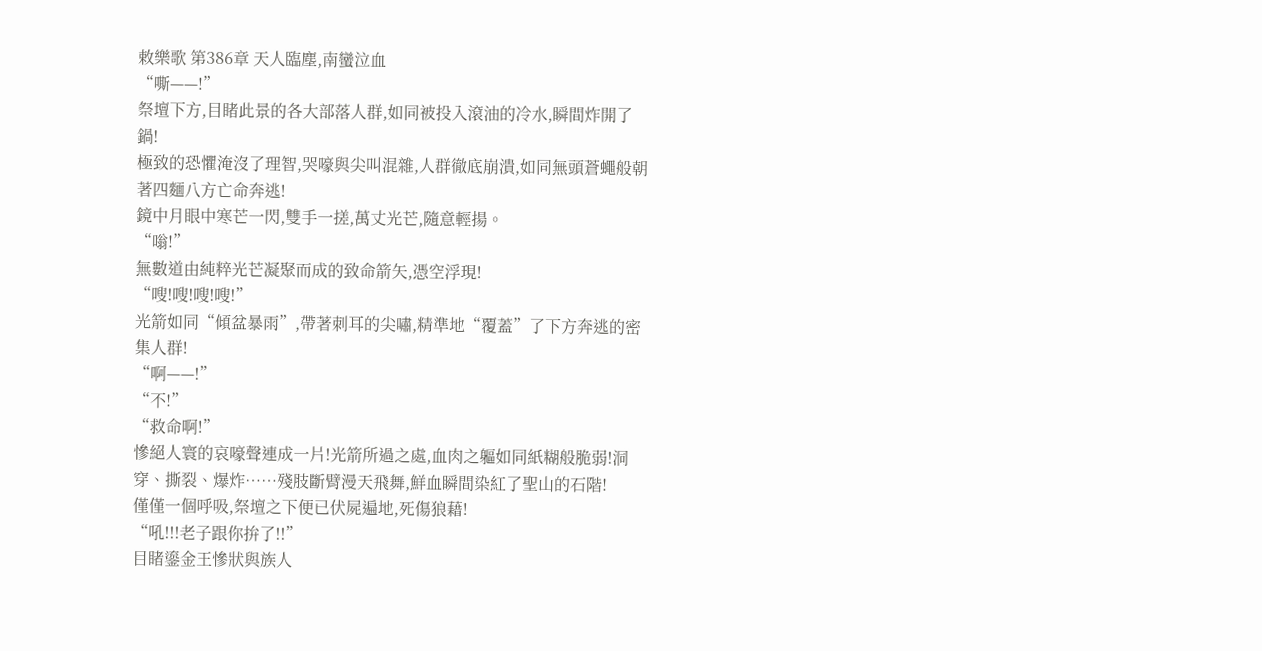敕樂歌 第386章 天人臨塵,南蠻泣血
“嘶——!”
祭壇下方,目睹此景的各大部落人群,如同被投入滾油的冷水,瞬間炸開了鍋!
極致的恐懼淹沒了理智,哭嚎與尖叫混雜,人群徹底崩潰,如同無頭蒼蠅般朝著四麵八方亡命奔逃!
鏡中月眼中寒芒一閃,雙手一搓,萬丈光芒,隨意輕揚。
“嗡!”
無數道由純粹光芒凝聚而成的致命箭矢,憑空浮現!
“嗖!嗖!嗖!嗖!”
光箭如同“傾盆暴雨”,帶著刺耳的尖嘯,精準地“覆蓋”了下方奔逃的密集人群!
“啊——!”
“不!”
“救命啊!”
慘絕人寰的哀嚎聲連成一片!光箭所過之處,血肉之軀如同紙糊般脆弱!洞穿、撕裂、爆炸……殘肢斷臂漫天飛舞,鮮血瞬間染紅了聖山的石階!
僅僅一個呼吸,祭壇之下便已伏屍遍地,死傷狼藉!
“吼!!!老子跟你拚了!!”
目睹鎏金王慘狀與族人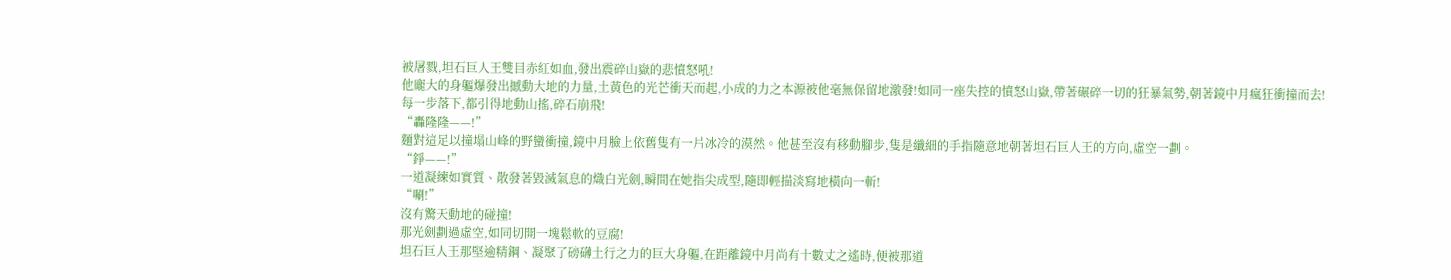被屠戮,坦石巨人王雙目赤紅如血,發出震碎山嶽的悲憤怒吼!
他龐大的身軀爆發出撼動大地的力量,土黃色的光芒衝天而起,小成的力之本源被他毫無保留地激發!如同一座失控的憤怒山嶽,帶著碾碎一切的狂暴氣勢,朝著鏡中月瘋狂衝撞而去!
每一步落下,都引得地動山搖,碎石崩飛!
“轟隆隆——!”
麵對這足以撞塌山峰的野蠻衝撞,鏡中月臉上依舊隻有一片冰冷的漠然。他甚至沒有移動腳步,隻是纖細的手指隨意地朝著坦石巨人王的方向,虛空一劃。
“錚——!”
一道凝練如實質、散發著毀滅氣息的熾白光劍,瞬間在她指尖成型,隨即輕描淡寫地橫向一斬!
“唰!”
沒有驚天動地的碰撞!
那光劍劃過虛空,如同切開一塊鬆軟的豆腐!
坦石巨人王那堅逾精鋼、凝聚了磅礴土行之力的巨大身軀,在距離鏡中月尚有十數丈之遙時,便被那道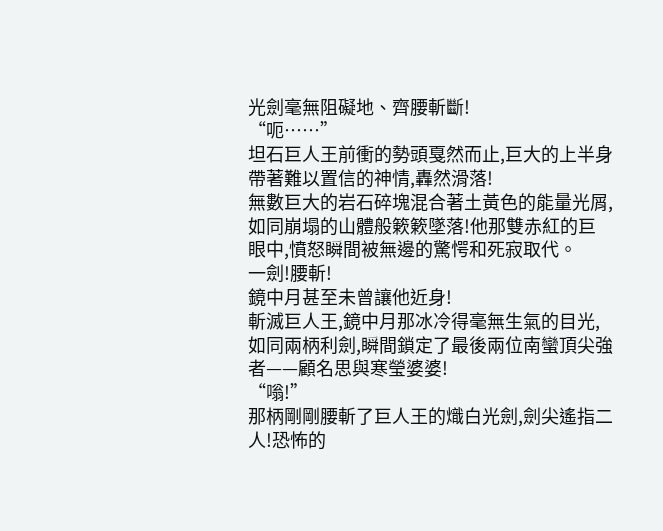光劍毫無阻礙地、齊腰斬斷!
“呃……”
坦石巨人王前衝的勢頭戛然而止,巨大的上半身帶著難以置信的神情,轟然滑落!
無數巨大的岩石碎塊混合著土黃色的能量光屑,如同崩塌的山體般簌簌墜落!他那雙赤紅的巨眼中,憤怒瞬間被無邊的驚愕和死寂取代。
一劍!腰斬!
鏡中月甚至未曾讓他近身!
斬滅巨人王,鏡中月那冰冷得毫無生氣的目光,如同兩柄利劍,瞬間鎖定了最後兩位南蠻頂尖強者——顧名思與寒瑩婆婆!
“嗡!”
那柄剛剛腰斬了巨人王的熾白光劍,劍尖遙指二人!恐怖的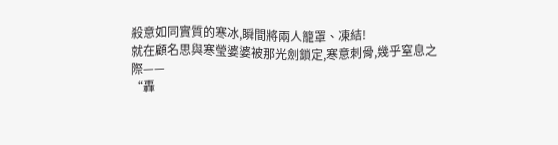殺意如同實質的寒冰,瞬間將兩人籠罩、凍結!
就在顧名思與寒瑩婆婆被那光劍鎖定,寒意刺骨,幾乎窒息之際——
“轟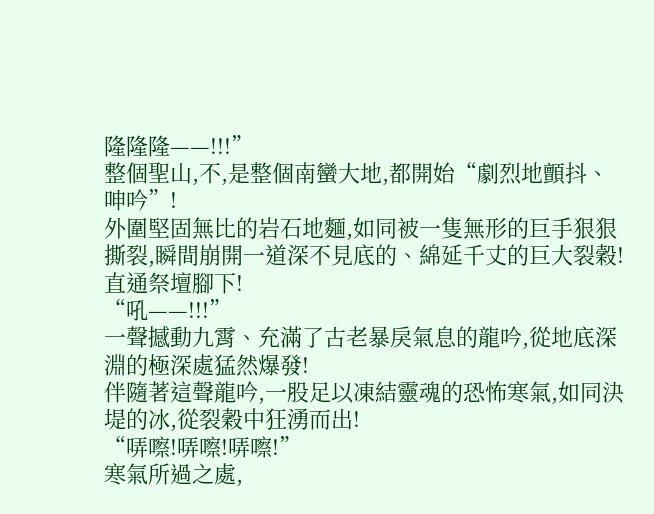隆隆隆——!!!”
整個聖山,不,是整個南蠻大地,都開始“劇烈地顫抖、呻吟”!
外圍堅固無比的岩石地麵,如同被一隻無形的巨手狠狠撕裂,瞬間崩開一道深不見底的、綿延千丈的巨大裂穀!直通祭壇腳下!
“吼——!!!”
一聲撼動九霄、充滿了古老暴戾氣息的龍吟,從地底深淵的極深處猛然爆發!
伴隨著這聲龍吟,一股足以凍結靈魂的恐怖寒氣,如同決堤的冰,從裂穀中狂湧而出!
“哢嚓!哢嚓!哢嚓!”
寒氣所過之處,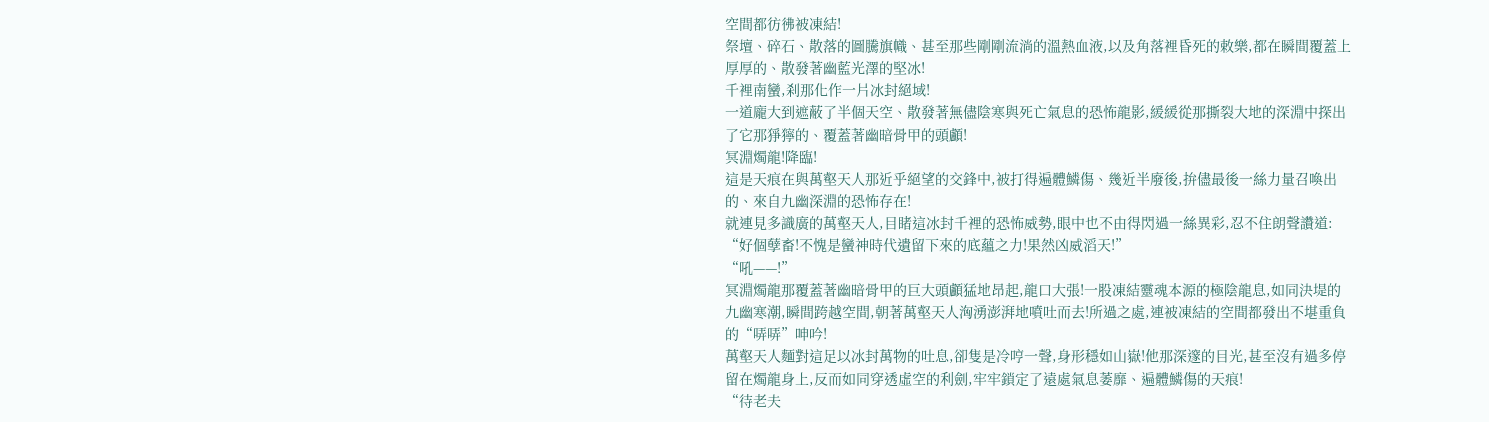空間都彷彿被凍結!
祭壇、碎石、散落的圖騰旗幟、甚至那些剛剛流淌的溫熱血液,以及角落裡昏死的敕樂,都在瞬間覆蓋上厚厚的、散發著幽藍光澤的堅冰!
千裡南蠻,刹那化作一片冰封絕域!
一道龐大到遮蔽了半個天空、散發著無儘陰寒與死亡氣息的恐怖龍影,緩緩從那撕裂大地的深淵中探出了它那猙獰的、覆蓋著幽暗骨甲的頭顱!
冥淵燭龍!降臨!
這是天痕在與萬壑天人那近乎絕望的交鋒中,被打得遍體鱗傷、幾近半廢後,拚儘最後一絲力量召喚出的、來自九幽深淵的恐怖存在!
就連見多識廣的萬壑天人,目睹這冰封千裡的恐怖威勢,眼中也不由得閃過一絲異彩,忍不住朗聲讚道:
“好個孽畜!不愧是蠻神時代遺留下來的底蘊之力!果然凶威滔天!”
“吼——!”
冥淵燭龍那覆蓋著幽暗骨甲的巨大頭顱猛地昂起,龍口大張!一股凍結靈魂本源的極陰龍息,如同決堤的九幽寒潮,瞬間跨越空間,朝著萬壑天人洶湧澎湃地噴吐而去!所過之處,連被凍結的空間都發出不堪重負的“哢哢”呻吟!
萬壑天人麵對這足以冰封萬物的吐息,卻隻是冷哼一聲,身形穩如山嶽!他那深邃的目光,甚至沒有過多停留在燭龍身上,反而如同穿透虛空的利劍,牢牢鎖定了遠處氣息萎靡、遍體鱗傷的天痕!
“待老夫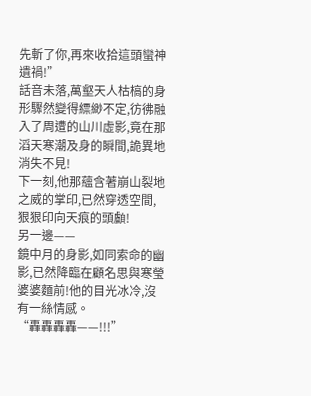先斬了你,再來收拾這頭蠻神遺禍!”
話音未落,萬壑天人枯槁的身形驟然變得縹緲不定,彷彿融入了周遭的山川虛影,竟在那滔天寒潮及身的瞬間,詭異地消失不見!
下一刻,他那蘊含著崩山裂地之威的掌印,已然穿透空間,狠狠印向天痕的頭顱!
另一邊——
鏡中月的身影,如同索命的幽影,已然降臨在顧名思與寒瑩婆婆麵前!他的目光冰冷,沒有一絲情感。
“轟轟轟轟——!!!”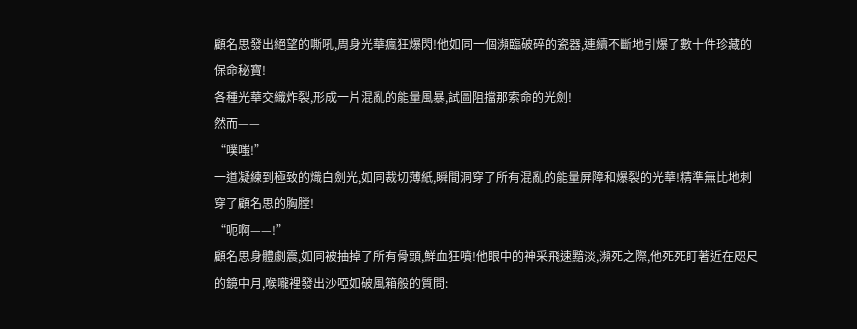顧名思發出絕望的嘶吼,周身光華瘋狂爆閃!他如同一個瀕臨破碎的瓷器,連續不斷地引爆了數十件珍藏的保命秘寶!
各種光華交織炸裂,形成一片混亂的能量風暴,試圖阻擋那索命的光劍!
然而——
“噗嗤!”
一道凝練到極致的熾白劍光,如同裁切薄紙,瞬間洞穿了所有混亂的能量屏障和爆裂的光華!精準無比地刺穿了顧名思的胸膛!
“呃啊——!”
顧名思身體劇震,如同被抽掉了所有骨頭,鮮血狂噴!他眼中的神采飛速黯淡,瀕死之際,他死死盯著近在咫尺的鏡中月,喉嚨裡發出沙啞如破風箱般的質問: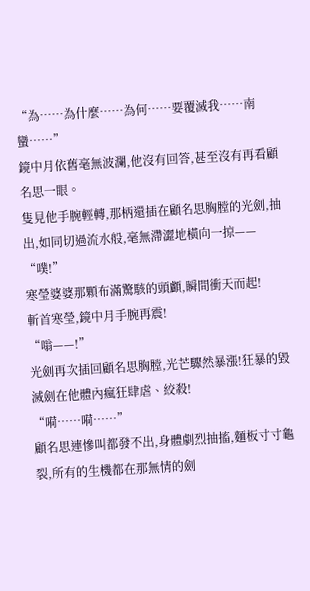“為……為什麼……為何……要覆滅我……南蠻……”
鏡中月依舊毫無波瀾,他沒有回答,甚至沒有再看顧名思一眼。
隻見他手腕輕轉,那柄還插在顧名思胸膛的光劍,抽出,如同切過流水般,毫無滯澀地橫向一掠——
“噗!”
寒瑩婆婆那顆布滿驚駭的頭顱,瞬間衝天而起!
斬首寒瑩,鏡中月手腕再震!
“嗡——!”
光劍再次插回顧名思胸膛,光芒驟然暴漲!狂暴的毀滅劍在他體內瘋狂肆虐、絞殺!
“嗬……嗬……”
顧名思連慘叫都發不出,身體劇烈抽搐,麵板寸寸龜裂,所有的生機都在那無情的劍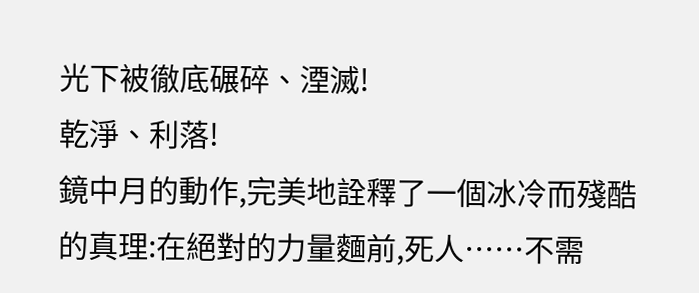光下被徹底碾碎、湮滅!
乾淨、利落!
鏡中月的動作,完美地詮釋了一個冰冷而殘酷的真理:在絕對的力量麵前,死人……不需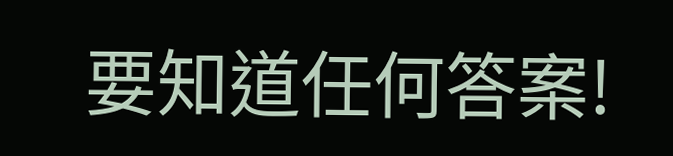要知道任何答案!